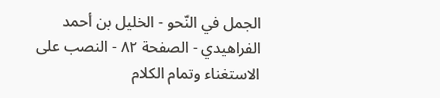الجمل في النّحو - الخليل بن أحمد الفراهيدي - الصفحة ٨٢ - النصب على الاستغناء وتمام الكلام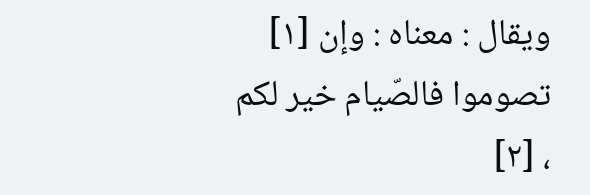ويقال : معناه : وإن [١] تصوموا فالصّيام خير لكم ، [٢]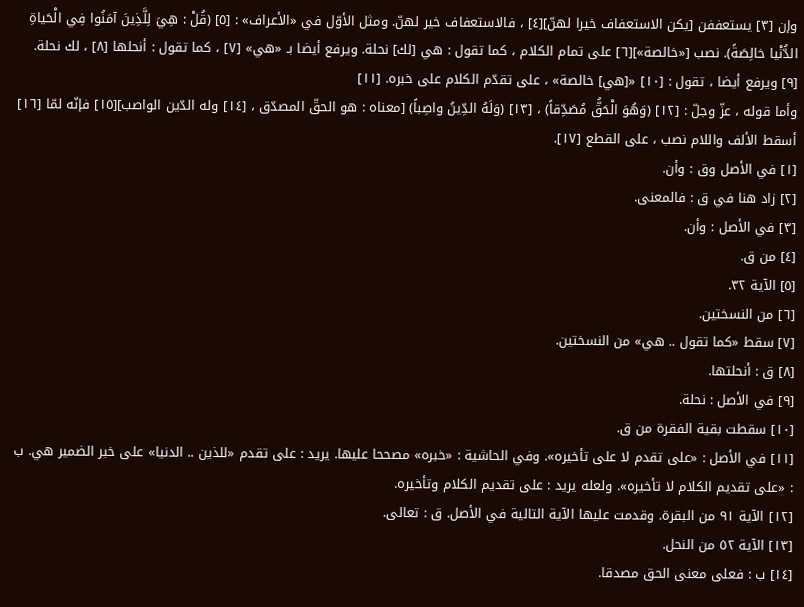وإن [٣] يستعففن [يكن الاستعفاف خيرا لهنّ][٤] ، فالاستعفاف خير لهنّ. ومثل الأوّل في «الأعراف» : [٥] (قُلْ : هِيَ لِلَّذِينَ آمَنُوا فِي الْحَياةِ الدُّنْيا خالِصَةً). نصب [«خالصة»][٦] على تمام الكلام ، كما تقول : هي [لك] نحلة. ويرفع أيضا بـ «هي» [٧] ، كما تقول : أنحلها [٨] ، لك نحلة. [٩] ويرفع أيضا ، تقول : [١٠] «[هي] خالصة» ، على تقدّم الكلام على خبره. [١١]
وأما قوله ، عزّ وجلّ : [١٢] (وَهُوَ الْحَقُّ مُصَدِّقاً) ، [١٣] (وَلَهُ الدِّينُ واصِباً) [معناه : هو الحقّ المصدّق ، [١٤] وله الدّين الواصب][١٥] فإنّه لمّا [١٦] أسقط الألف واللام نصب ، على القطع [١٧].
[١] في الأصل وق : وأن.
[٢] زاد هنا في ق : فالمعنى.
[٣] في الأصل : وأن.
[٤] من ق.
[٥] الآية ٣٢.
[٦] من النسختين.
[٧] سقط «كما تقول .. هي» من النسختين.
[٨] ق : أنحلتها.
[٩] في الأصل : نحلة.
[١٠] سقطت بقية الفقرة من ق.
[١١] في الأصل : «على تقدم لا على تأخيره». وفي الحاشية : «خبره» مصححا عليها. يريد : على تقدم «للذين .. الدنيا» على خبر الضمير هي. ب : «على تقديم الكلام لا تأخيره». ولعله يريد : على تقديم الكلام وتأخيره.
[١٢] الآية ٩١ من البقرة. وقدمت عليها الآية التالية في الأصل. ق : تعالى.
[١٣] الآية ٥٢ من النحل.
[١٤] ب : فعلى معنى الحق مصدقا.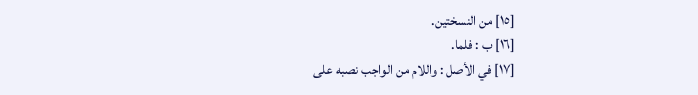[١٥] من النسختين.
[١٦] ب : فلما.
[١٧] في الأصل : واللام من الواجب نصبه على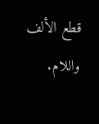قطع الألف واللام.